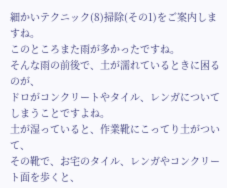細かいテクニック(8)掃除(その1)をご案内しますね。
このところまた雨が多かったですね。
そんな雨の前後で、土が濡れているときに困るのが、
ドロがコンクリートやタイル、レンガについてしまうことですよね。
土が湿っていると、作業靴にこってり土がついて、
その靴で、お宅のタイル、レンガやコンクリート面を歩くと、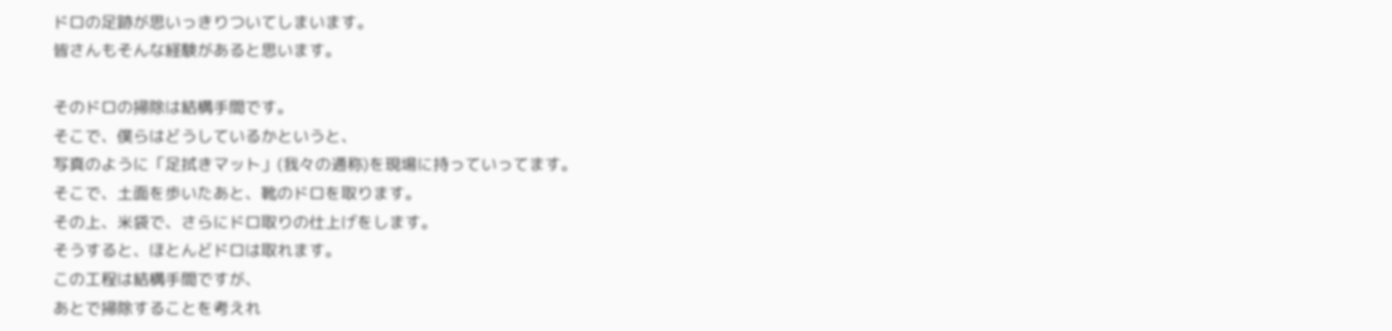ドロの足跡が思いっきりついてしまいます。
皆さんもそんな経験があると思います。

そのドロの掃除は結構手間です。
そこで、僕らはどうしているかというと、
写真のように「足拭きマット」(我々の通称)を現場に持っていってます。
そこで、土面を歩いたあと、靴のドロを取ります。
その上、米袋で、さらにドロ取りの仕上げをします。
そうすると、ほとんどドロは取れます。
この工程は結構手間ですが、
あとで掃除することを考えれ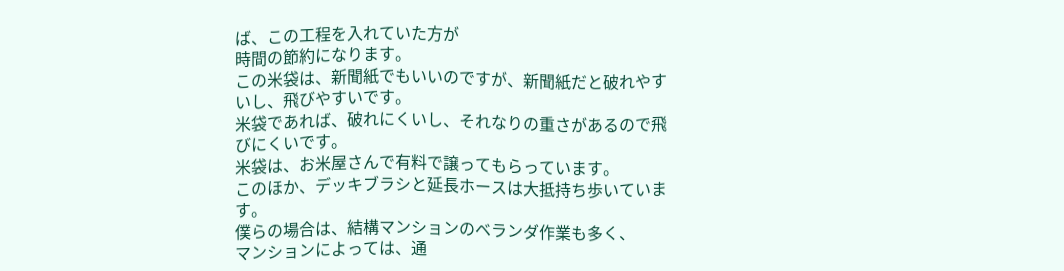ば、この工程を入れていた方が
時間の節約になります。
この米袋は、新聞紙でもいいのですが、新聞紙だと破れやすいし、飛びやすいです。
米袋であれば、破れにくいし、それなりの重さがあるので飛びにくいです。
米袋は、お米屋さんで有料で譲ってもらっています。
このほか、デッキブラシと延長ホースは大抵持ち歩いています。
僕らの場合は、結構マンションのベランダ作業も多く、
マンションによっては、通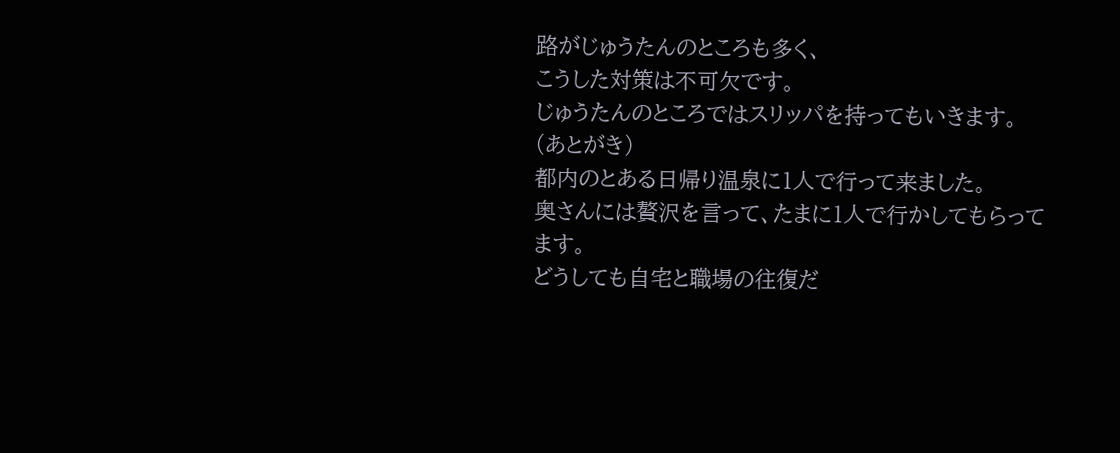路がじゅうたんのところも多く、
こうした対策は不可欠です。
じゅうたんのところではスリッパを持ってもいきます。
(あとがき)
都内のとある日帰り温泉に1人で行って来ました。
奥さんには贅沢を言って、たまに1人で行かしてもらってます。
どうしても自宅と職場の往復だ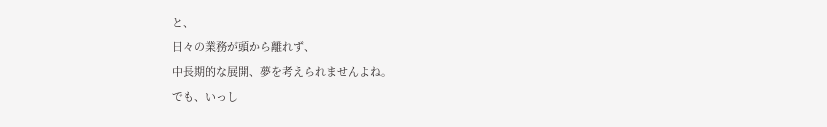と、
日々の業務が頭から離れず、
中長期的な展開、夢を考えられませんよね。
でも、いっし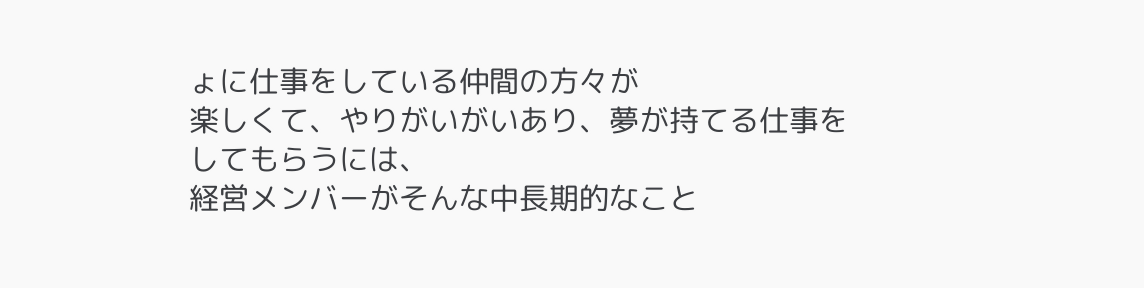ょに仕事をしている仲間の方々が
楽しくて、やりがいがいあり、夢が持てる仕事をしてもらうには、
経営メンバーがそんな中長期的なこと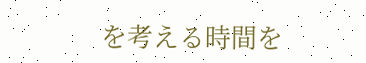を考える時間を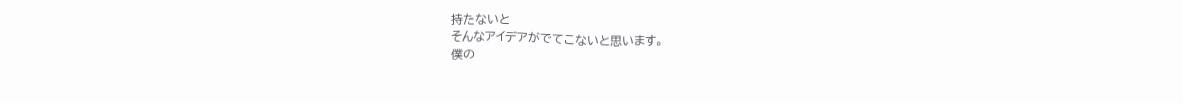持たないと
そんなアイデアがでてこないと思います。
僕の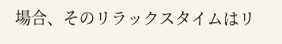場合、そのリラックスタイムはリ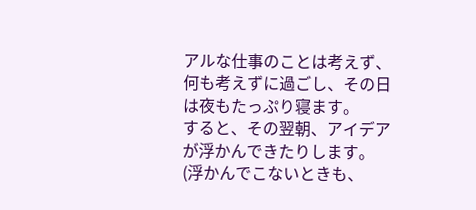アルな仕事のことは考えず、
何も考えずに過ごし、その日は夜もたっぷり寝ます。
すると、その翌朝、アイデアが浮かんできたりします。
(浮かんでこないときも、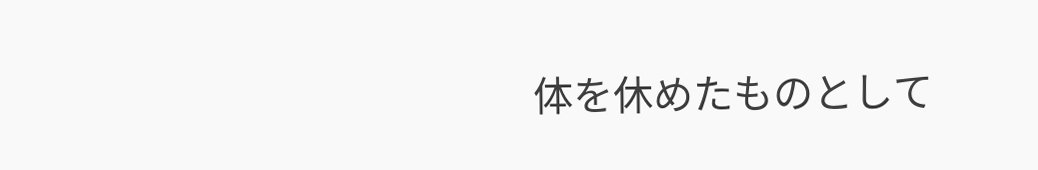体を休めたものとして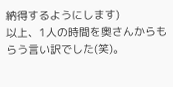納得するようにします)
以上、1人の時間を奥さんからもらう言い訳でした(笑)。